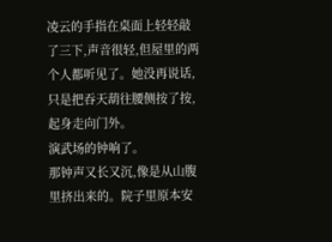凌云的手指在桌面上轻轻敲了三下,声音很轻,但屋里的两个人都听见了。她没再说话,只是把吞天葫往腰侧按了按,起身走向门外。
演武场的钟响了。
那钟声又长又沉,像是从山腹里挤出来的。院子里原本安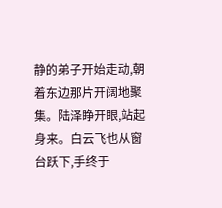静的弟子开始走动,朝着东边那片开阔地聚集。陆泽睁开眼,站起身来。白云飞也从窗台跃下,手终于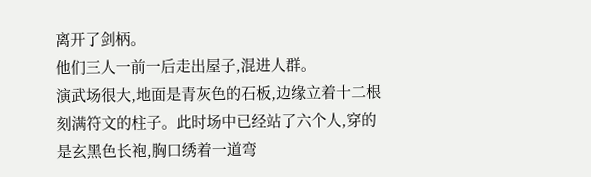离开了剑柄。
他们三人一前一后走出屋子,混进人群。
演武场很大,地面是青灰色的石板,边缘立着十二根刻满符文的柱子。此时场中已经站了六个人,穿的是玄黑色长袍,胸口绣着一道弯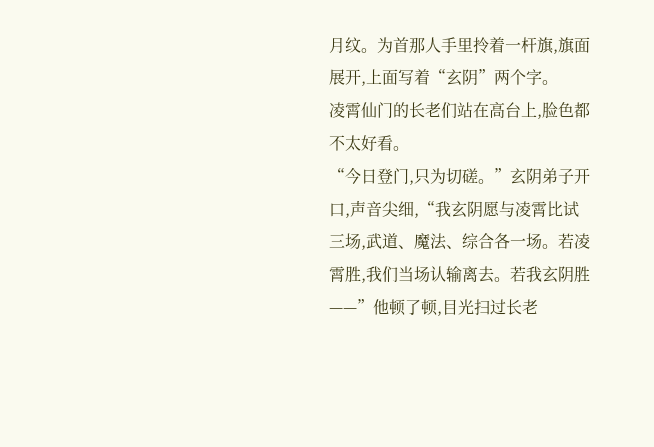月纹。为首那人手里拎着一杆旗,旗面展开,上面写着“玄阴”两个字。
凌霄仙门的长老们站在高台上,脸色都不太好看。
“今日登门,只为切磋。”玄阴弟子开口,声音尖细,“我玄阴愿与凌霄比试三场,武道、魔法、综合各一场。若凌霄胜,我们当场认输离去。若我玄阴胜——”他顿了顿,目光扫过长老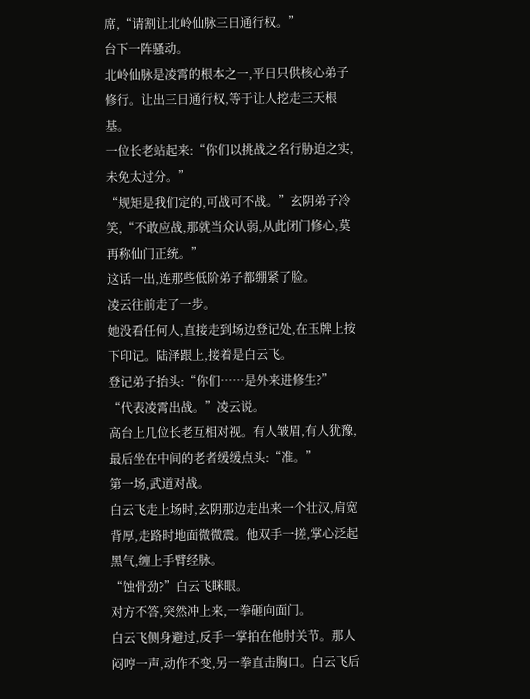席,“请割让北岭仙脉三日通行权。”
台下一阵骚动。
北岭仙脉是凌霄的根本之一,平日只供核心弟子修行。让出三日通行权,等于让人挖走三天根基。
一位长老站起来:“你们以挑战之名行胁迫之实,未免太过分。”
“规矩是我们定的,可战可不战。”玄阴弟子冷笑,“不敢应战,那就当众认弱,从此闭门修心,莫再称仙门正统。”
这话一出,连那些低阶弟子都绷紧了脸。
凌云往前走了一步。
她没看任何人,直接走到场边登记处,在玉牌上按下印记。陆泽跟上,接着是白云飞。
登记弟子抬头:“你们……是外来进修生?”
“代表凌霄出战。”凌云说。
高台上几位长老互相对视。有人皱眉,有人犹豫,最后坐在中间的老者缓缓点头:“准。”
第一场,武道对战。
白云飞走上场时,玄阴那边走出来一个壮汉,肩宽背厚,走路时地面微微震。他双手一搓,掌心泛起黑气,缠上手臂经脉。
“蚀骨劲?”白云飞眯眼。
对方不答,突然冲上来,一拳砸向面门。
白云飞侧身避过,反手一掌拍在他肘关节。那人闷哼一声,动作不变,另一拳直击胸口。白云飞后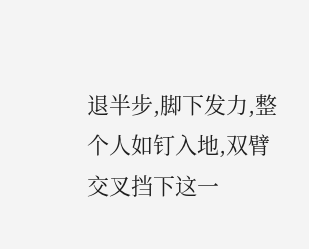退半步,脚下发力,整个人如钉入地,双臂交叉挡下这一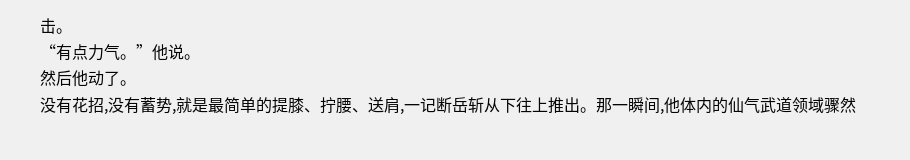击。
“有点力气。”他说。
然后他动了。
没有花招,没有蓄势,就是最简单的提膝、拧腰、送肩,一记断岳斩从下往上推出。那一瞬间,他体内的仙气武道领域骤然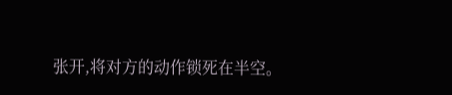张开,将对方的动作锁死在半空。